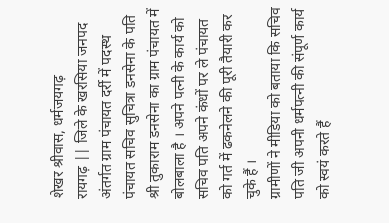शेखर श्रीवास, धर्मजयगढ़
रायगढ़ || जिले के खरसिया जनपद अंतर्गत ग्राम पंचायत दर्री में पदस्थ पंचायत सचिव सुचित्रा डनसेना के पति श्री तुकाराम डनसेना का ग्राम पंचायत में बोलबाला है । अपने पत्नी के कार्य को सचिव पति अपने कंधों पर ले पंचायत को गर्त में ढकनेलने की पूरी तैयारी कर चुके हैं ।
ग्रामीणों ने मीडिया को बताया कि सचिव पति जी अपनी धर्मपत्नी की संपूर्ण कार्य को स्वयं करते हैं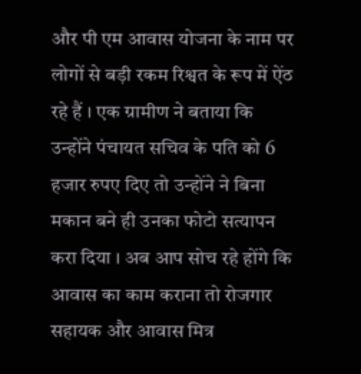और पी एम आवास योजना के नाम पर लोगों से बड़ी रकम रिश्वत के रूप में ऐंठ रहे हैं । एक ग्रामीण ने बताया कि उन्होंने पंचायत सचिव के पति को 6 हजार रुपए दिए तो उन्होंने ने बिना मकान बने ही उनका फोटो सत्यापन करा दिया । अब आप सोच रहे होंगे कि आवास का काम कराना तो रोजगार सहायक और आवास मित्र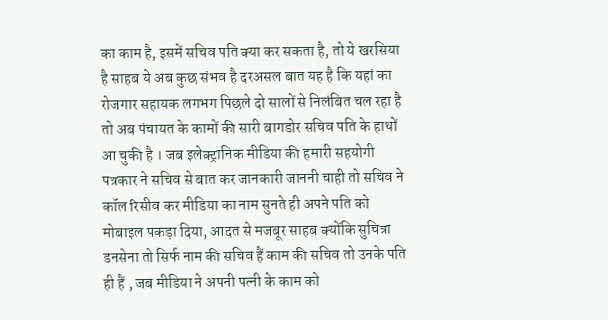का काम है, इसमें सचिव पति क्या कर सकता है, तो ये खरसिया है साहब ये अब कुछ संभव है दरअसल बात यह है कि यहां का रोजगार सहायक लगभग पिछले दो सालों से निलंबित चल रहा है तो अब पंचायत के कामों की सारी बागडोर सचिव पति के हाथों आ चुकी है । जब इलेक्ट्रानिक मीडिया की हमारी सहयोगी पत्रकार ने सचिव से बात कर जानकारी जाननी चाही तो सचिव ने कॉल रिसीव कर मीडिया का नाम सुनते ही अपने पति को मोबाइल पकड़ा दिया, आदत से मजबूर साहब क्योंकि सुचित्रा डनसेना तो सिर्फ नाम की सचिव हैं काम की सचिव तो उनके पति ही हैं , जब मीडिया ने अपनी पत्नी के काम को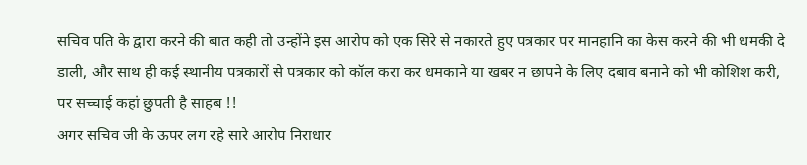सचिव पति के द्वारा करने की बात कही तो उन्होंने इस आरोप को एक सिरे से नकारते हुए पत्रकार पर मानहानि का केस करने की भी धमकी दे डाली, और साथ ही कई स्थानीय पत्रकारों से पत्रकार को कॉल करा कर धमकाने या खबर न छापने के लिए दबाव बनाने को भी कोशिश करी, पर सच्चाई कहां छुपती है साहब !!
अगर सचिव जी के ऊपर लग रहे सारे आरोप निराधार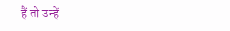हैं तो उन्हें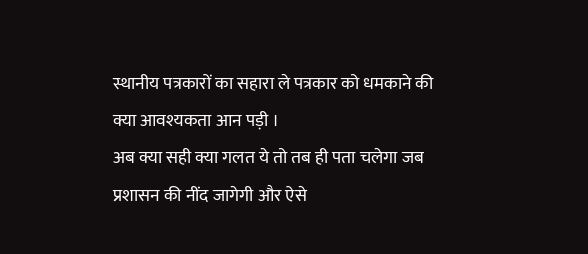स्थानीय पत्रकारों का सहारा ले पत्रकार को धमकाने की क्या आवश्यकता आन पड़ी ।
अब क्या सही क्या गलत ये तो तब ही पता चलेगा जब प्रशासन की नींद जागेगी और ऐसे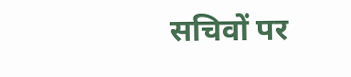सचिवों पर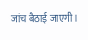जांच बैठाई जाएगी ।